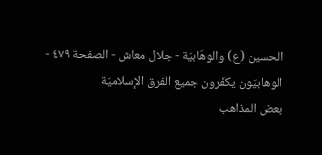الحسين (ع) والوهّابيّة - جلال معاش - الصفحة ٤٧٩ - الوهابيّون يكفّرون جميع الفرق الإسلاميّة
بعض المذاهب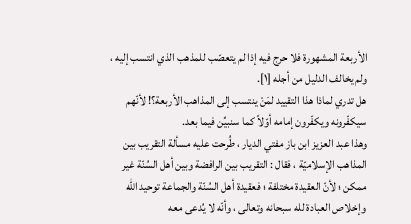الأربعة المشهورة فلا حرج فيه إذا لم يتعصّب للمذهب الذي انتسب إليه ، ولم يخالف الدليل من أجله [١].
هل تدري لماذا هذا التقييد لمَنْ ينتسب إلى المذاهب الأربعة؟! لأنّهم سيكفّرونه ويكفّرون إمامه أوّلاً كما سنبيِّن فيما بعد.
وهذا عبد العزيز ابن باز مفتي الديار ، طُرحت عليه مسألة التقريب بين المذاهب الإسلاميّة ، فقال : التقريب بين الرافضة وبين أهل السُنّة غير ممكن ؛ لأنّ العقيدة مختلفة ؛ فعقيدة أهل السُنّة والجماعة توحيد الله وإخلاص العبادة لله سبحانه وتعالى ، وأنّه لا يُدعى معه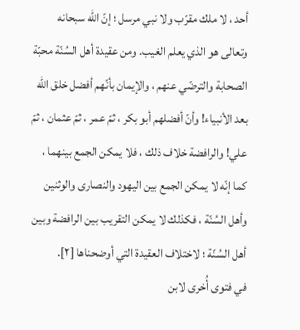أحد ، لا ملك مقرّب ولا نبي مرسل ؛ إنّ الله سبحانه وتعالى هو الذي يعلم الغيب. ومن عقيدة أهل السُنّة محبّة الصحابة والترضّي عنهم ، والإيمان بأنّهم أفضل خلق الله بعد الأنبياء! وأنّ أفضلهم أبو بكر ، ثمّ عمر ، ثمّ عثمان ، ثمّ علي! والرافضة خلاف ذلك ، فلا يمكن الجمع بينهما ، كما إنّه لا يمكن الجمع بين اليهود والنصارى والوثنين وأهل السُنّة ، فكذلك لا يمكن التقريب بين الرافضة وبين أهل السُنّة ؛ لاختلاف العقيدة التي أوضحناها [٢].
في فتوى أُخرى لابن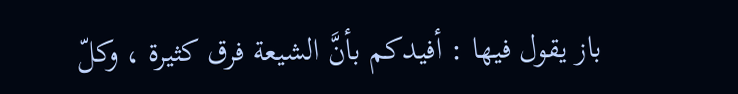باز يقول فيها : أفيدكم بأنَّ الشيعة فرق كثيرة ، وكلّ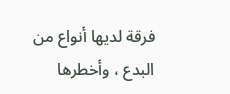فرقة لديها أنواع من البدع ، وأخطرها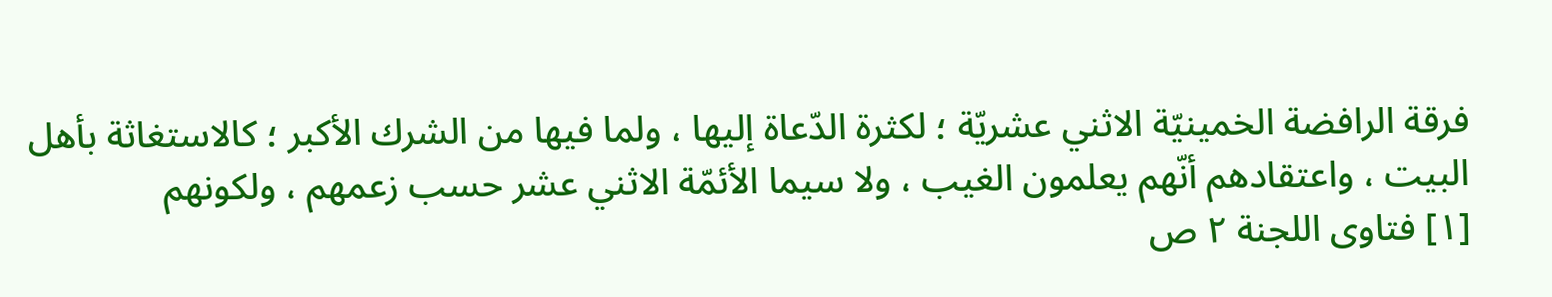فرقة الرافضة الخمينيّة الاثني عشريّة ؛ لكثرة الدّعاة إليها ، ولما فيها من الشرك الأكبر ؛ كالاستغاثة بأهل البيت ، واعتقادهم أنّهم يعلمون الغيب ، ولا سيما الأئمّة الاثني عشر حسب زعمهم ، ولكونهم
[١] فتاوى اللجنة ٢ ص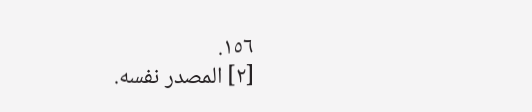١٥٦.
[٢] المصدر نفسه.